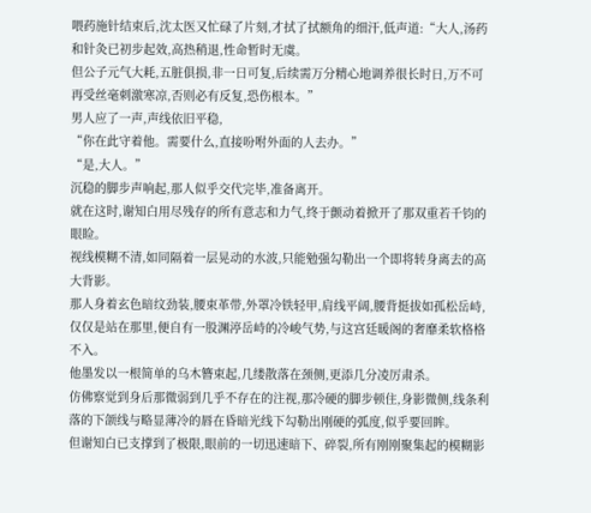喂药施针结束后,沈太医又忙碌了片刻,才拭了拭额角的细汗,低声道:“大人,汤药和针灸已初步起效,高热稍退,性命暂时无虞。
但公子元气大耗,五脏俱损,非一日可复,后续需万分精心地调养很长时日,万不可再受丝毫刺激寒凉,否则必有反复,恐伤根本。”
男人应了一声,声线依旧平稳,
“你在此守着他。需要什么,直接吩咐外面的人去办。”
“是,大人。”
沉稳的脚步声响起,那人似乎交代完毕,准备离开。
就在这时,谢知白用尽残存的所有意志和力气,终于颤动着掀开了那双重若千钧的眼睑。
视线模糊不清,如同隔着一层晃动的水波,只能勉强勾勒出一个即将转身离去的高大背影。
那人身着玄色暗纹劲装,腰束革带,外罩冷铁轻甲,肩线平阔,腰背挺拔如孤松岳峙,仅仅是站在那里,便自有一股渊渟岳峙的冷峻气势,与这宫廷暖阁的奢靡柔软格格不入。
他墨发以一根简单的乌木簪束起,几缕散落在颈侧,更添几分凌厉肃杀。
仿佛察觉到身后那微弱到几乎不存在的注视,那冷硬的脚步顿住,身影微侧,线条利落的下颌线与略显薄冷的唇在昏暗光线下勾勒出刚硬的弧度,似乎要回眸。
但谢知白已支撑到了极限,眼前的一切迅速暗下、碎裂,所有刚刚聚集起的模糊影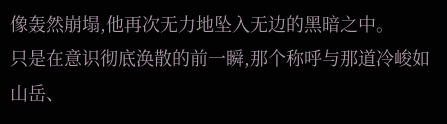像轰然崩塌,他再次无力地坠入无边的黑暗之中。
只是在意识彻底涣散的前一瞬,那个称呼与那道冷峻如山岳、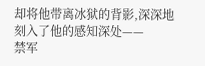却将他带离冰狱的背影,深深地刻入了他的感知深处——
禁军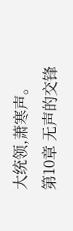大统领,萧寒声。
第10章 无声的交锋